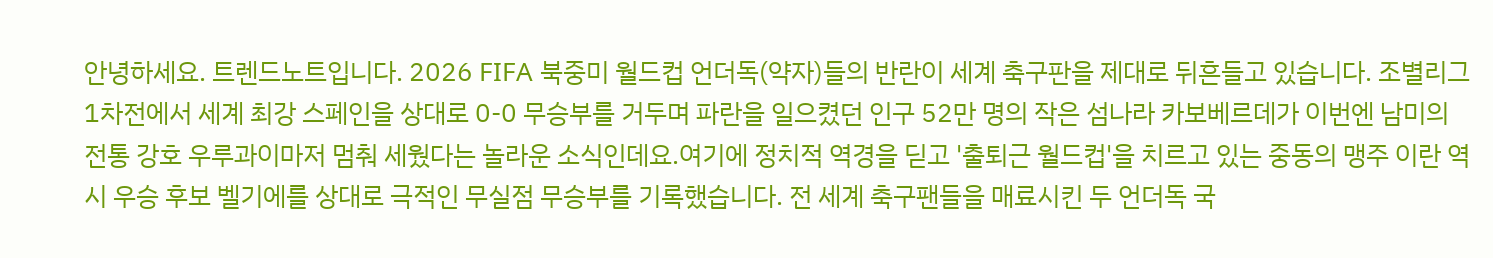안녕하세요. 트렌드노트입니다. 2026 FIFA 북중미 월드컵 언더독(약자)들의 반란이 세계 축구판을 제대로 뒤흔들고 있습니다. 조별리그 1차전에서 세계 최강 스페인을 상대로 0-0 무승부를 거두며 파란을 일으켰던 인구 52만 명의 작은 섬나라 카보베르데가 이번엔 남미의 전통 강호 우루과이마저 멈춰 세웠다는 놀라운 소식인데요.여기에 정치적 역경을 딛고 '출퇴근 월드컵'을 치르고 있는 중동의 맹주 이란 역시 우승 후보 벨기에를 상대로 극적인 무실점 무승부를 기록했습니다. 전 세계 축구팬들을 매료시킨 두 언더독 국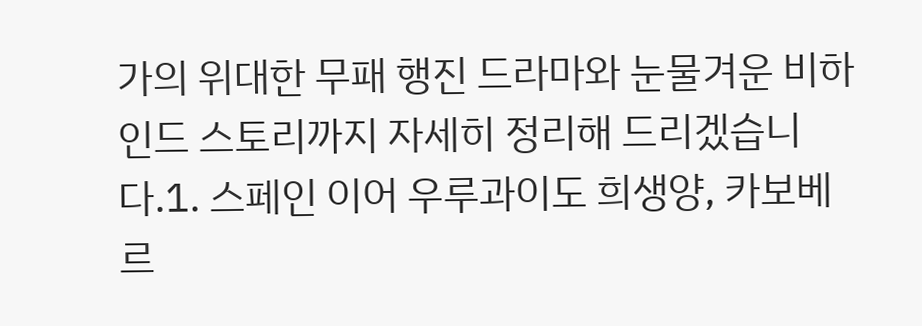가의 위대한 무패 행진 드라마와 눈물겨운 비하인드 스토리까지 자세히 정리해 드리겠습니다.1. 스페인 이어 우루과이도 희생양, 카보베르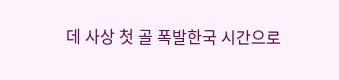데 사상 첫 골 폭발한국 시간으로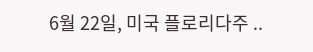6월 22일, 미국 플로리다주 ..